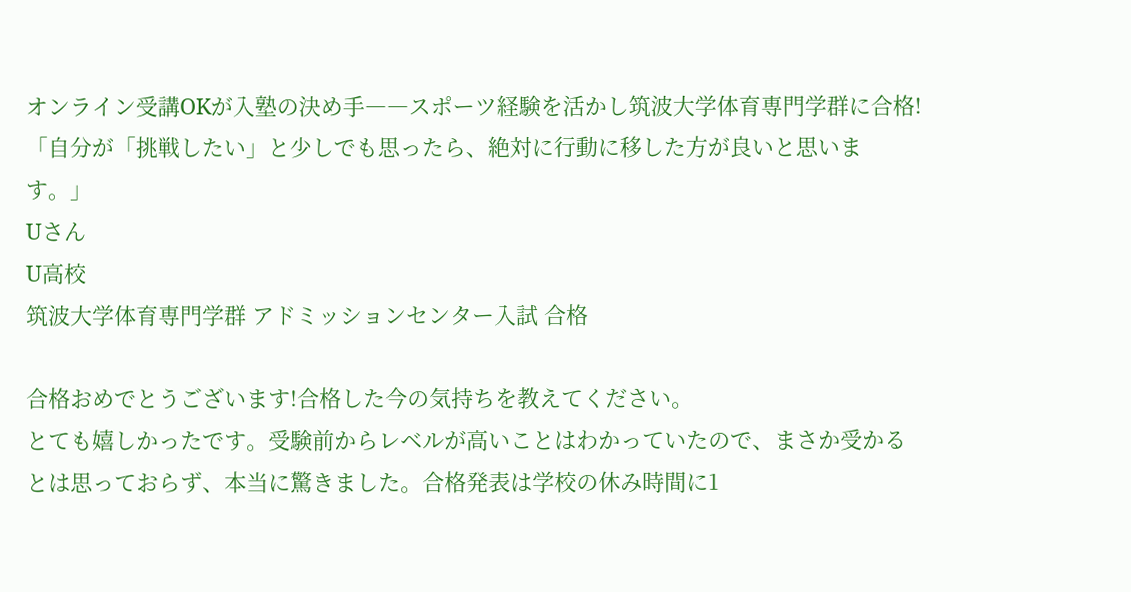オンライン受講OKが入塾の決め手――スポーツ経験を活かし筑波大学体育専門学群に合格!
「自分が「挑戦したい」と少しでも思ったら、絶対に行動に移した方が良いと思います。」
Uさん
U高校
筑波大学体育専門学群 アドミッションセンター入試 合格

合格おめでとうございます!合格した今の気持ちを教えてください。
とても嬉しかったです。受験前からレベルが高いことはわかっていたので、まさか受かるとは思っておらず、本当に驚きました。合格発表は学校の休み時間に1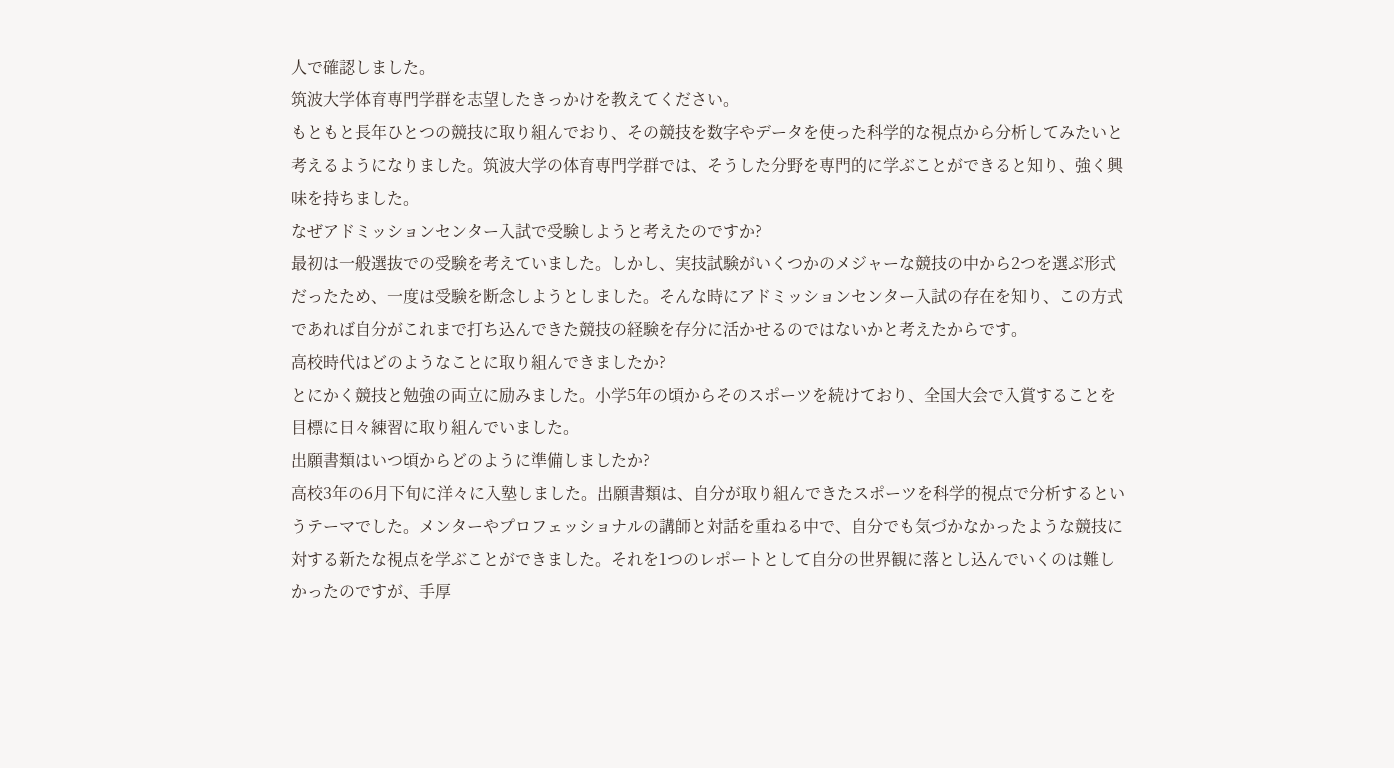人で確認しました。
筑波大学体育専門学群を志望したきっかけを教えてください。
もともと長年ひとつの競技に取り組んでおり、その競技を数字やデータを使った科学的な視点から分析してみたいと考えるようになりました。筑波大学の体育専門学群では、そうした分野を専門的に学ぶことができると知り、強く興味を持ちました。
なぜアドミッションセンター入試で受験しようと考えたのですか?
最初は一般選抜での受験を考えていました。しかし、実技試験がいくつかのメジャーな競技の中から2つを選ぶ形式だったため、一度は受験を断念しようとしました。そんな時にアドミッションセンター入試の存在を知り、この方式であれば自分がこれまで打ち込んできた競技の経験を存分に活かせるのではないかと考えたからです。
高校時代はどのようなことに取り組んできましたか?
とにかく競技と勉強の両立に励みました。小学5年の頃からそのスポーツを続けており、全国大会で入賞することを目標に日々練習に取り組んでいました。
出願書類はいつ頃からどのように準備しましたか?
高校3年の6月下旬に洋々に入塾しました。出願書類は、自分が取り組んできたスポーツを科学的視点で分析するというテーマでした。メンターやプロフェッショナルの講師と対話を重ねる中で、自分でも気づかなかったような競技に対する新たな視点を学ぶことができました。それを1つのレポートとして自分の世界観に落とし込んでいくのは難しかったのですが、手厚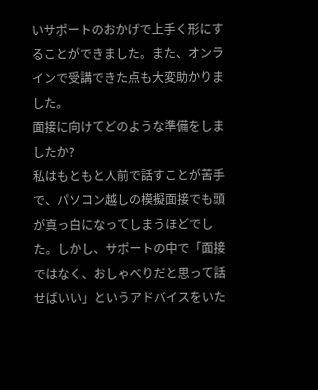いサポートのおかげで上手く形にすることができました。また、オンラインで受講できた点も大変助かりました。
面接に向けてどのような準備をしましたか?
私はもともと人前で話すことが苦手で、パソコン越しの模擬面接でも頭が真っ白になってしまうほどでした。しかし、サポートの中で「面接ではなく、おしゃべりだと思って話せばいい」というアドバイスをいた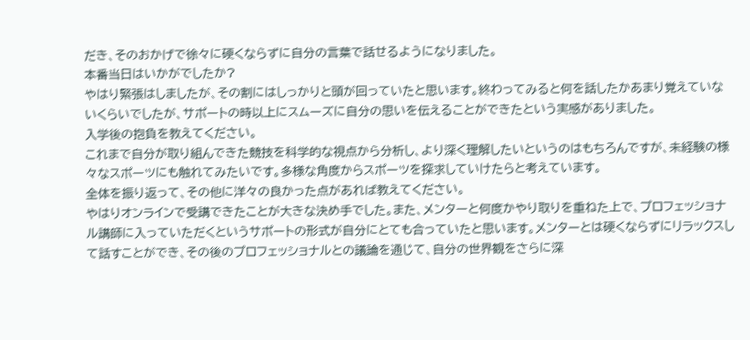だき、そのおかげで徐々に硬くならずに自分の言葉で話せるようになりました。
本番当日はいかがでしたか?
やはり緊張はしましたが、その割にはしっかりと頭が回っていたと思います。終わってみると何を話したかあまり覚えていないくらいでしたが、サポートの時以上にスムーズに自分の思いを伝えることができたという実感がありました。
入学後の抱負を教えてください。
これまで自分が取り組んできた競技を科学的な視点から分析し、より深く理解したいというのはもちろんですが、未経験の様々なスポーツにも触れてみたいです。多様な角度からスポーツを探求していけたらと考えています。
全体を振り返って、その他に洋々の良かった点があれば教えてください。
やはりオンラインで受講できたことが大きな決め手でした。また、メンターと何度かやり取りを重ねた上で、プロフェッショナル講師に入っていただくというサポートの形式が自分にとても合っていたと思います。メンターとは硬くならずにリラックスして話すことができ、その後のプロフェッショナルとの議論を通じて、自分の世界観をさらに深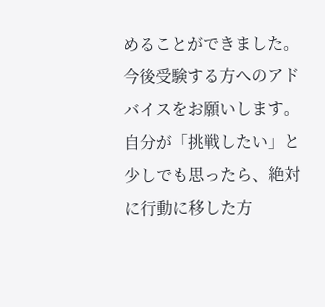めることができました。
今後受験する方へのアドバイスをお願いします。
自分が「挑戦したい」と少しでも思ったら、絶対に行動に移した方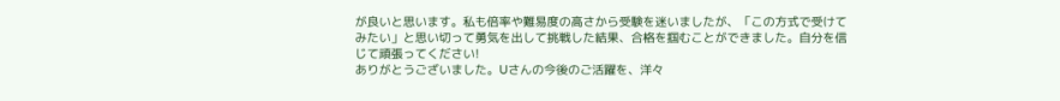が良いと思います。私も倍率や難易度の高さから受験を迷いましたが、「この方式で受けてみたい」と思い切って勇気を出して挑戦した結果、合格を掴むことができました。自分を信じて頑張ってください!
ありがとうございました。Uさんの今後のご活躍を、洋々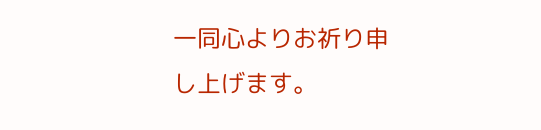一同心よりお祈り申し上げます。